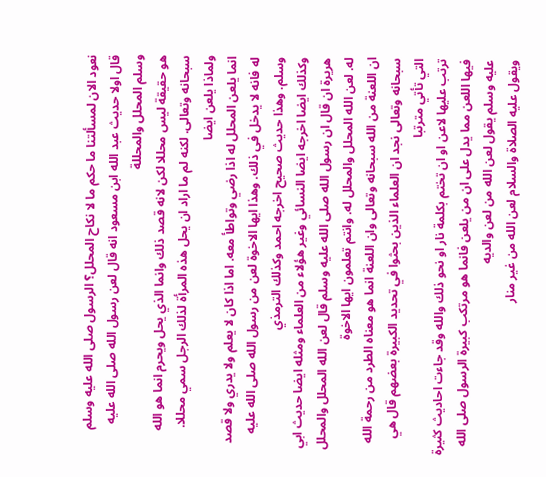نعود الان لمسألتنا ما حكم ما لا نكاح المحلل؟ الرسول صلى الله عليه وسلم قال اولا حديث عبد الله ابن مسعود انه قال لعن رسول الله صلى الله عليه وسلم المحلل والمحللة
هو حقيقة ليس محللا لكن لانه قصد ذلك وانما الذي يحل ويحرم انما هو الله سبحانه وتعالى. لكنه لم ما اراد ان يحل هذه المرأة لذلك الرجل سمي محللا. ولماذا يلعن ايضا
انما يلعن المحلل له اذا رضي وتواطأ معه. اما اذا كان لا يعلم ولا يدري ولا قصد له فانه لا يدخل في ذلك. وهذا ايها الاخوة لعن من رسول الله صلى الله عليه وسلم. وهذا حديث صحيح اخرجه احمد وكذلك الترمذي
وكذلك ايضا اخرجه ايضا النسائي وغير هؤلاء من العلماء ومثله ايضا حديث ابي هريرة ان قال ان رسول الله صلى الله عليه وسلم قال لعن الله المحلل والمحلل له. لعن الله المحلل والمحلل له. وانتم تعلمون ايها الاخوة
ان اللعنة من الله سبحانه وتعالى وان اللعنة انما هو معناه الطرد من رحمة الله سبحانه وتعالى نجد ان العلماء الذين بحثوا في تحديد الكبيرة بعضهم قال هي التي تأتي مترتبا
ترتب عليها لاعن او ان تختم بكلمة نار او نحو ذلك والله وقد جاءت احاديث كثيرة فيها اللعن مما يدل على ان من يلعن فانما هو مرتكب كبيرة الرسول صلى الله عليه وسلم يقول لعن الله من لعن والديه
ويقول عليه الصلاة والسلام لعن الله من غير منار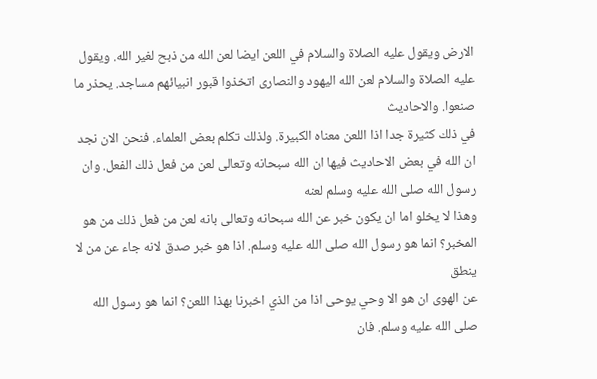الارض ويقول عليه الصلاة والسلام في اللعن ايضا لعن الله من ذبح لغير الله. ويقول عليه الصلاة والسلام لعن الله اليهود والنصارى اتخذوا قبور انبيائهم مساجد. يحذر ما صنعوا. والاحاديث
في ذلك كثيرة جدا اذا اللعن معناه الكبيرة. ولذلك تكلم بعض العلماء. فنحن الان نجد ان الله في بعض الاحاديث فيها ان الله سبحانه وتعالى لعن من فعل ذلك الفعل. وان رسول الله صلى الله عليه وسلم لعنه
وهذا لا يخلو اما ان يكون خبر عن الله سبحانه وتعالى بانه لعن من فعل ذلك من هو المخبر؟ انما هو رسول الله صلى الله عليه وسلم. اذا هو خبر صدق لانه جاء عن من لا ينطق
عن الهوى ان هو الا وحي يوحى اذا من الذي اخبرنا بهذا اللعن؟ انما هو رسول الله صلى الله عليه وسلم. فان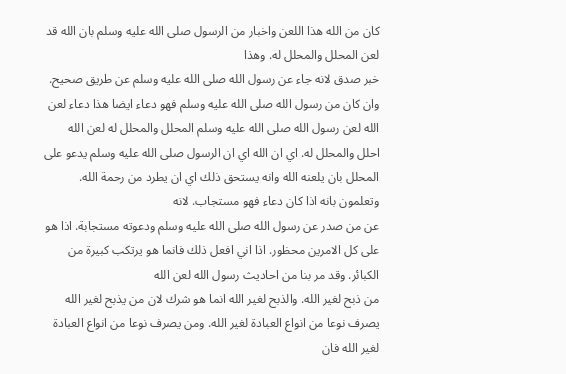كان من الله هذا اللعن واخبار من الرسول صلى الله عليه وسلم بان الله قد لعن المحلل والمحلل له. وهذا
خبر صدق لانه جاء عن رسول الله صلى الله عليه وسلم عن طريق صحيح. وان كان من رسول الله صلى الله عليه وسلم فهو دعاء ايضا هذا دعاء لعن الله لعن رسول الله صلى الله عليه وسلم المحلل والمحلل له لعن الله
احلل والمحلل له. اي ان الله اي ان الرسول صلى الله عليه وسلم يدعو على المحلل بان يلعنه الله وانه يستحق ذلك اي ان يطرد من رحمة الله. وتعلمون بانه اذا كان دعاء فهو مستجاب. لانه
عن من صدر عن رسول الله صلى الله عليه وسلم ودعوته مستجابة. اذا هو على كل الامرين محظور. اذا اني افعل ذلك فانما هو يرتكب كبيرة من الكبائر. وقد مر بنا من احاديث رسول الله لعن الله
من ذبح لغير الله. والذبح لغير الله انما هو شرك لان من يذبح لغير الله يصرف نوعا من انواع العبادة لغير الله. ومن يصرف نوعا من انواع العبادة لغير الله فان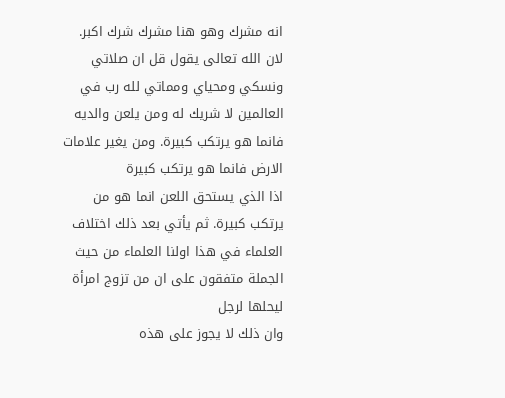انه مشرك وهو هنا مشرك شرك اكبر. لان الله تعالى يقول قل ان صلاتي ونسكي ومحياي ومماتي لله رب في العالمين لا شريك له ومن يلعن والديه فانما هو يرتكب كبيرة. ومن يغير علامات الارض فانما هو يرتكب كبيرة
اذا الذي يستحق اللعن انما هو من يرتكب كبيرة. ثم يأتي بعد ذلك اختلاف العلماء في هذا اولنا العلماء من حيث الجملة متفقون على ان من تزوج امرأة ليحلها لرجل
وان ذلك لا يجوز على هذه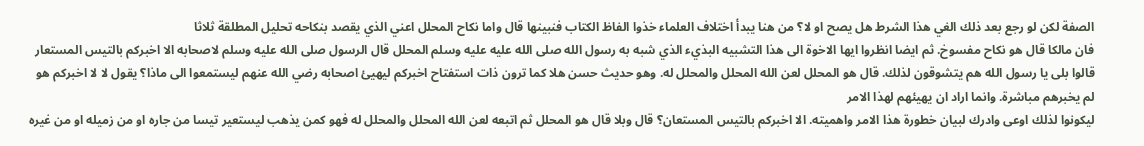الصفة لكن لو رجع بعد ذلك الغي هذا الشرط هل يصح او لا؟ من هنا يبدأ اختلاف العلماء خذوا الفاظ الكتاب فنبينها قال واما نكاح المحلل اعني الذي يقصد بنكاحه تحليل المطلقة ثلاثا
فان مالكا قال هو نكاح مفسوخ. ثم ايضا انظروا ايها الاخوة الى هذا التشبيه البذيء الذي شبه به رسول الله صلى الله عليه عليه وسلم المحلل قال الرسول صلى الله عليه وسلم لاصحابه الا اخبركم بالتيس المستعار
قالوا بلى يا رسول الله هم يتشوقون لذلك. قال هو المحلل لعن الله المحلل والمحلل له. وهو حديث حسن هلا كما ترون ذات استفتاح اخبركم ليهيئ اصحابه رضي الله عنهم ليستمعوا الى ماذا؟ يقول لا لا اخبركم هو لم يخبرهم مباشرة. وانما اراد ان يهيئهم لهذا الامر
ليكونوا لذلك اوعى وادرك لبيان خطورة هذا الامر واهميته. الا اخبركم بالتيس المستعان؟ قال وبلا قال هو المحلل ثم اتبعه لعن الله المحلل والمحلل له فهو كمن يذهب ليستعير تيسا من جاره او من زميله او من غيره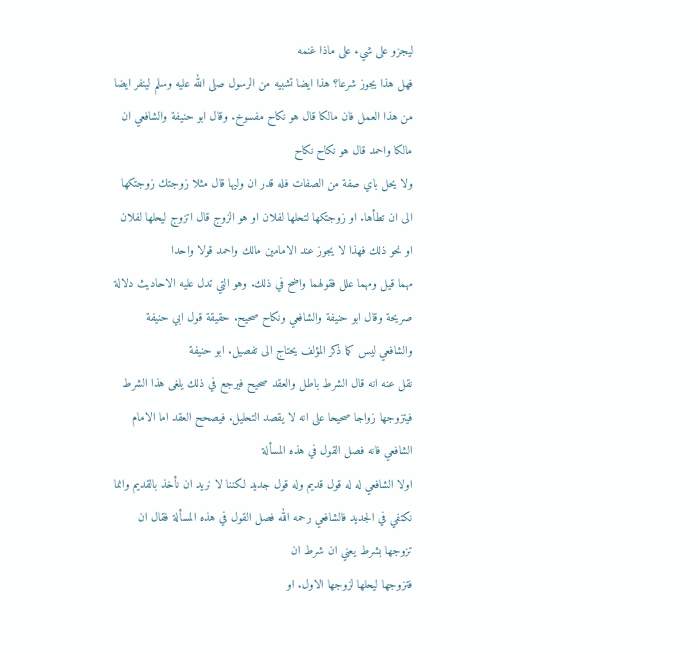ليجزو على شيء على ماذا غنمه
فهل هذا يجوز شرعا؟ هذا ايضا تشبيه من الرسول صلى الله عليه وسلم لينفر ايضا من هذا العمل فان مالكا قال هو نكاح مفسوخ. وقال ابو حنيفة والشافعي ان مالكا واحمد قال هو نكاح نكاح
ولا يحل باي صفة من الصفات فله قدر ان وليها قال مثلا زوجتك زوجتكها الى ان تطأها. او زوجتكها لتحلها لفلان او هو الزوج قال اتزوج ليحلها لفلان او نحو ذلك فهذا لا يجوز عند الامامين مالك واحمد قولا واحدا
مهما قيل ومهما علل فقولهما واضح في ذلك. وهو التي تدل عليه الاحاديث دلالة صريحة وقال ابو حنيفة والشافعي ونكاح صحيح. حقيقة قول ابي حنيفة والشافعي ليس كما ذكر المؤلف يحتاج الى تفصيل. ابو حنيفة
نقل عنه انه قال الشرط باطل والعقد صحيح فيرجع في ذلك يلغى هذا الشرط فيتزوجها زواجا صحيحا على انه لا يقصد التحليل. فيصحح العقد اما الامام الشافعي فانه فصل القول في هذه المسألة
اولا الشافعي له له قول قديم وله قول جديد لكننا لا نريد ان نأخذ بالقديم وانما نكتفي في الجديد فالشافعي رحمه الله فصل القول في هذه المسألة فقال ان تزوجها بشرط يعني ان شرط ان
فتزوجها ليحلها لزوجها الاول. او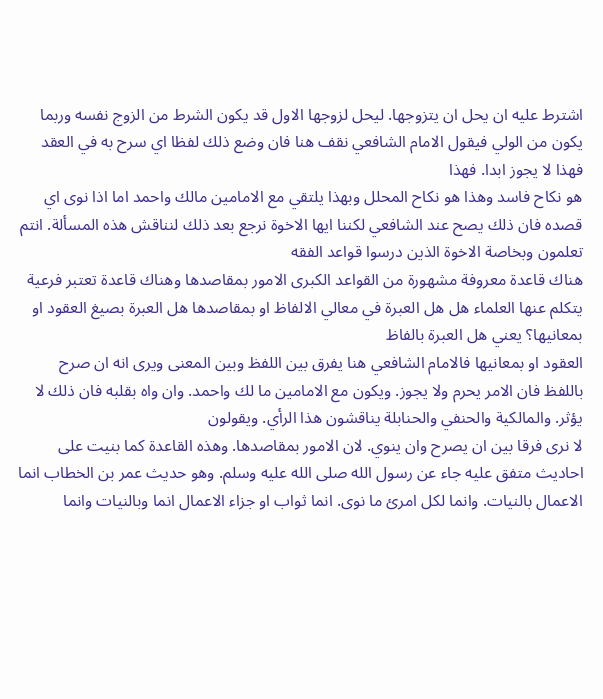اشترط عليه ان يحل ان يتزوجها. ليحل لزوجها الاول قد يكون الشرط من الزوج نفسه وربما يكون من الولي فيقول الامام الشافعي نقف هنا فان وضع ذلك لفظا اي سرح به في العقد فهذا لا يجوز ابدا. فهذا
هو نكاح فاسد وهذا هو نكاح المحلل وبهذا يلتقي مع الامامين مالك واحمد اما اذا نوى اي قصده فان ذلك يصح عند الشافعي لكننا ايها الاخوة نرجع بعد ذلك لنناقش هذه المسألة. انتم تعلمون وبخاصة الاخوة الذين درسوا قواعد الفقه
هناك قاعدة معروفة مشهورة من القواعد الكبرى الامور بمقاصدها وهناك قاعدة تعتبر فرعية يتكلم عنها العلماء هل هل العبرة في معالي الالفاظ او بمقاصدها هل العبرة بصيغ العقود او بمعانيها؟ يعني هل العبرة بالفاظ
العقود او بمعانيها فالامام الشافعي هنا يفرق بين اللفظ وبين المعنى ويرى انه ان صرح باللفظ فان الامر يحرم ولا يجوز. ويكون مع الامامين ما لك واحمد. وان واه بقلبه فان ذلك لا يؤثر. والمالكية والحنفي والحنابلة يناقشون هذا الرأي. ويقولون
لا نرى فرقا بين ان يصرح وان ينوي. لان الامور بمقاصدها. وهذه القاعدة كما بنيت على احاديث متفق عليه جاء عن رسول الله صلى الله عليه وسلم. وهو حديث عمر بن الخطاب انما
الاعمال بالنيات. وانما لكل امرئ ما نوى. انما ثواب او جزاء الاعمال انما وبالنيات وانما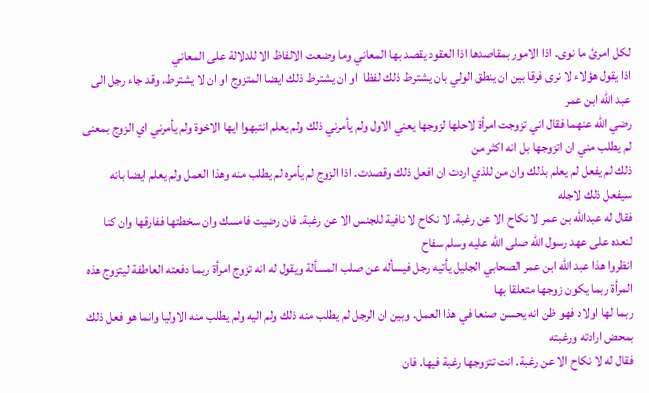لكل امرئ ما نوى. اذا الامور بمقاصدها اذا العقود يقصد بها المعاني وما وضعت الالفاظ الا للدلالة على المعاني
اذا يقول هؤلاء لا نرى فرقا بين ان ينطق الولي بان يشترط ذلك لفظا  او ان يشترط ذلك ايضا المتزوج او ان لا يشترط. وقد جاء رجل الى عبد الله ابن عمر
رضي الله عنهما فقال اني تزوجت امرأة لاحلها لزوجها يعني الاول ولم يأمرني ذلك ولم يعلم انتبهوا ايها الاخوة ولم يأمرني اي الزوج بمعنى لم يطلب مني ان اتزوجها بل انه اكثر من
ذلك لم يفعل لم يعلم بذلك وان من للذي اردت ان افعل ذلك وقصدت. اذا الزوج لم يأمره لم يطلب منه وهذا العمل ولم يعلم ايضا بانه سيفعل ذلك لاجله
فقال له عبدالله بن عمر لا نكاح الا عن رغبة. لا نكاح لا نافية للجنس الا عن رغبة. فان رضيت فامسك وان سخطتها ففارقها وان كنا لنعده على عهد رسول الله صلى الله عليه وسلم سفاح
انظروا هذا عبد الله ابن عمر الصحابي الجليل يأتيه رجل فيسأله عن صلب المسألة ويقول له انه تزوج امرأة ربما دفعته العاطفة ليتزوج هذه المرأة ربما يكون زوجها متعلقا بها
ربما لها اولاد فهو ظن انه يحسن صنعا في هذا العمل. وبين ان الرجل لم يطلب منه ذلك ولم اليه ولم يطلب منه الاوليا وانما هو فعل ذلك بمحض ارادته ورغبته
فقال له لا نكاح الا عن رغبة. انت تتزوجها رغبة فيها. فان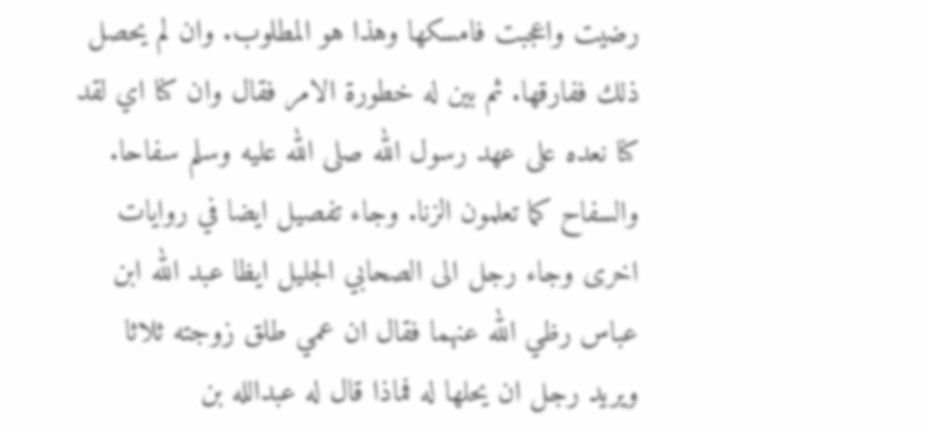رضيت واعجبت فامسكها وهذا هو المطلوب. وان لم يحصل ذلك ففارقها. ثم بين له خطورة الامر فقال وان كنا اي لقد
كنا نعده على عهد رسول الله صلى الله عليه وسلم سفاحا. والسفاح كما تعلمون الزنا. وجاء تفصيل ايضا في روايات اخرى وجاء رجل الى الصحابي الجليل ايظا عبد الله ابن عباس رظي الله عنهما فقال ان عمي طلق زوجته ثلاثا
ويريد رجل ان يحلها له فماذا قال له عبدالله بن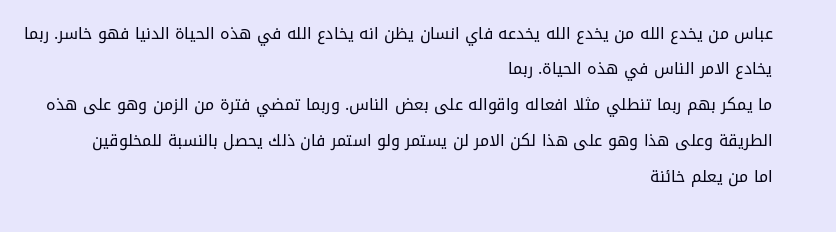عباس من يخدع الله من يخدع الله يخدعه فاي انسان يظن انه يخادع الله في هذه الحياة الدنيا فهو خاسر. ربما يخادع الامر الناس في هذه الحياة. ربما
ما يمكر بهم ربما تنطلي مثلا افعاله واقواله على بعض الناس. وربما تمضي فترة من الزمن وهو على هذه الطريقة وعلى هذا وهو على هذا لكن الامر لن يستمر ولو استمر فان ذلك يحصل بالنسبة للمخلوقين
اما من يعلم خائنة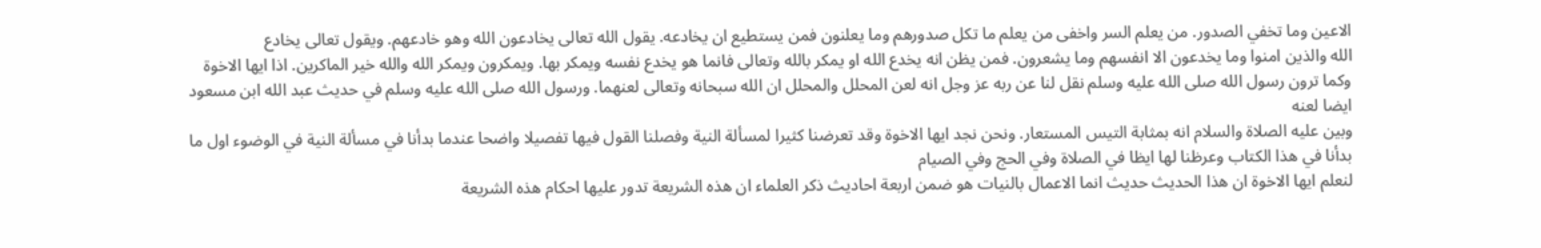الاعين وما تخفي الصدور. من يعلم السر واخفى من يعلم ما تكل صدورهم وما يعلنون فمن يستطيع ان يخادعه. يقول الله تعالى يخادعون الله وهو خادعهم. ويقول تعالى يخادع
الله والذين امنوا وما يخدعون الا انفسهم وما يشعرون. فمن يظن انه يخدع الله او يمكر بالله وتعالى فانما هو يخدع نفسه ويمكر بها. ويمكرون ويمكر الله والله خير الماكرين. اذا ايها الاخوة
وكما ترون رسول الله صلى الله عليه وسلم نقل لنا عن ربه عز وجل انه لعن المحلل والمحلل ان الله سبحانه وتعالى لعنهما. ورسول الله صلى الله عليه وسلم في حديث عبد الله ابن مسعود ايضا لعنه
وبين عليه الصلاة والسلام انه بمثابة التيس المستعار. ونحن نجد ايها الاخوة وقد تعرضنا كثيرا لمسألة النية وفصلنا القول فيها تفصيلا واضحا عندما بدأنا في مسألة النية في الوضوء اول ما بدأنا في هذا الكتاب وعرظنا لها ايظا في الصلاة وفي الحج وفي الصيام
لنعلم ايها الاخوة ان هذا الحديث حديث انما الاعمال بالنيات هو ضمن اربعة احاديث ذكر العلماء ان هذه الشريعة تدور عليها احكام هذه الشريعة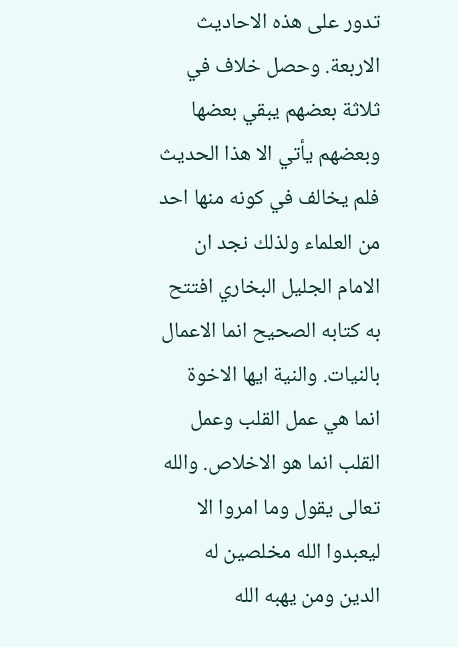تدور على هذه الاحاديث الاربعة. وحصل خلاف في
ثلاثة بعضهم يبقي بعضها وبعضهم يأتي الا هذا الحديث فلم يخالف في كونه منها احد من العلماء ولذلك نجد ان الامام الجليل البخاري افتتح به كتابه الصحيح انما الاعمال بالنيات. والنية ايها الاخوة
انما هي عمل القلب وعمل القلب انما هو الاخلاص. والله تعالى يقول وما امروا الا ليعبدوا الله مخلصين له الدين ومن يهبه الله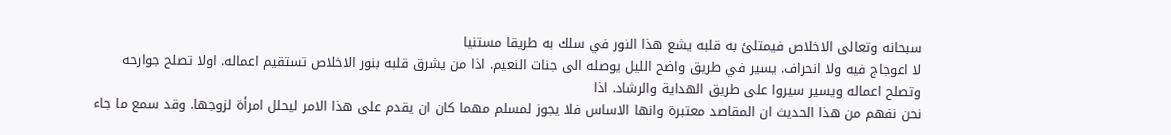سبحانه وتعالى الاخلاص فيمتلئ به قلبه يشع هذا النور في سلك به طريقا مستنيا
لا اعوجاج فيه ولا انحراف. يسير في طريق واضح الليل يوصله الى جنات النعيم. اذا من يشرق قلبه بنور الاخلاص تستقيم اعماله. اولا تصلح جوارحه وتصلح اعماله ويسير سيروا على طريق الهداية والرشاد. اذا
نحن نفهم من هذا الحديث ان المقاصد معتبرة وانها الاساس فلا يجوز لمسلم مهما كان ان يقدم على هذا الامر ليحلل امرأة لزوجها. وقد سمع ما جاء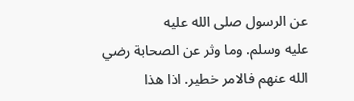عن الرسول صلى الله عليه
عليه وسلم. وما وثر عن الصحابة رضي الله عنهم فالامر خطير. اذا هذا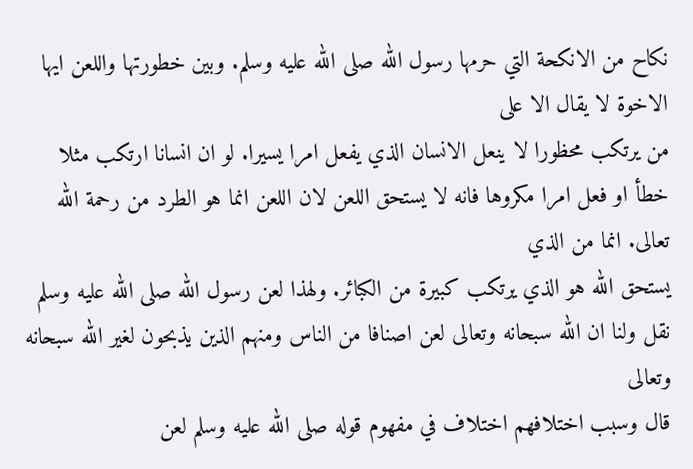نكاح من الانكحة التي حرمها رسول الله صلى الله عليه وسلم. وبين خطورتها واللعن ايها الاخوة لا يقال الا على
من يرتكب محظورا لا ينعل الانسان الذي يفعل امرا يسيرا. لو ان انسانا ارتكب مثلا خطأ او فعل امرا مكروها فانه لا يستحق اللعن لان اللعن انما هو الطرد من رحمة الله تعالى. انما من الذي
يستحق الله هو الذي يرتكب كبيرة من الكبائر. ولهذا لعن رسول الله صلى الله عليه وسلم نقل ولنا ان الله سبحانه وتعالى لعن اصنافا من الناس ومنهم الذين يذبحون لغير الله سبحانه وتعالى
قال وسبب اختلافهم اختلاف في مفهوم قوله صلى الله عليه وسلم لعن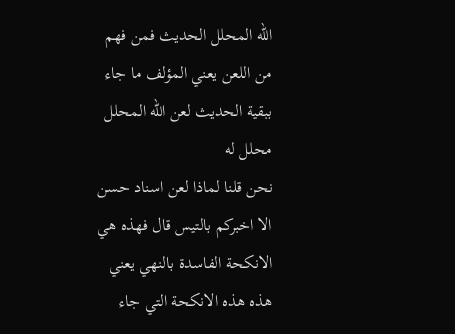الله المحلل الحديث فمن فهم من اللعن يعني المؤلف ما جاء ببقية الحديث لعن الله المحلل محلل له
نحن قلنا لماذا لعن اسناد حسن الا اخبركم بالتيس قال فهذه هي الانكحة الفاسدة بالنهي يعني هذه هذه الانكحة التي جاء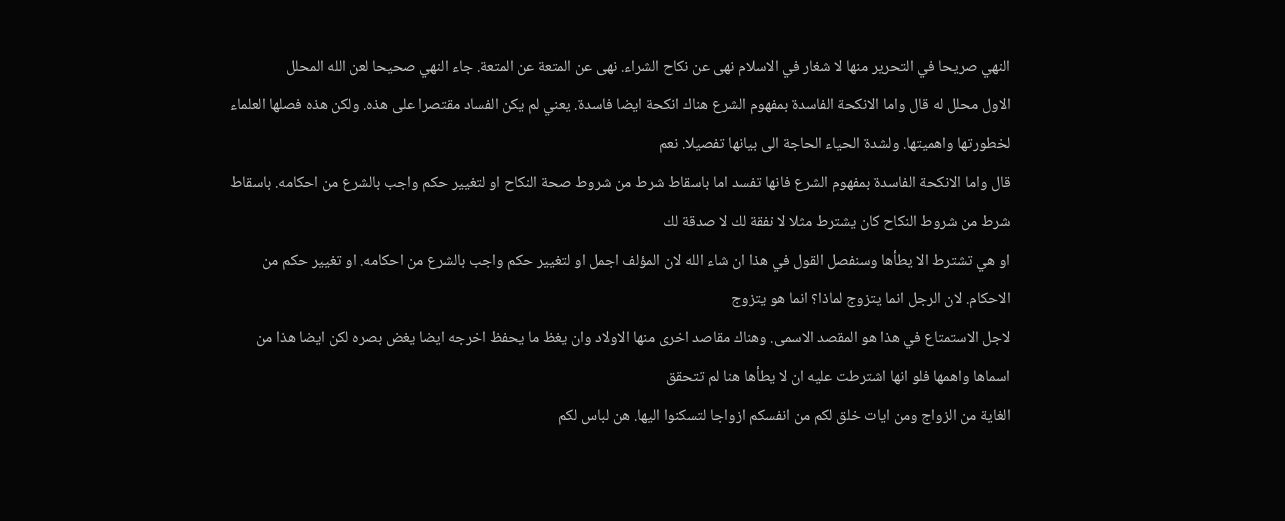النهي صريحا في التحرير منها لا شغار في الاسلام نهى عن نكاح الشراء. نهى عن المتعة عن المتعة. جاء النهي صحيحا لعن الله المحلل
الاول محلل له قال واما الانكحة الفاسدة بمفهوم الشرع هناك انكحة ايضا فاسدة. يعني لم يكن الفساد مقتصرا على هذه. ولكن هذه فصلها العلماء لخطورتها واهميتها. ولشدة الحياء الحاجة الى بيانها تفصيلا. نعم
قال واما الانكحة الفاسدة بمفهوم الشرع فانها تفسد اما باسقاط شرط من شروط صحة النكاح او لتغيير حكم واجب بالشرع من احكامه. باسقاط شرط من شروط النكاح كان يشترط مثلا لا نفقة لك لا صدقة لك
او هي تشترط الا يطأها وسنفصل القول في هذا ان شاء الله لان المؤلف اجمل او لتغيير حكم واجب بالشرع من احكامه. او تغيير حكم من الاحكام. لان الرجل انما يتزوج لماذا؟ انما هو يتزوج
لاجل الاستمتاع في هذا هو المقصد الاسمى. وهناك مقاصد اخرى منها الاولاد وان يغظ ما يحفظ اخرجه ايضا يغض بصره لكن ايضا هذا من اسماها واهمها فلو انها اشترطت عليه ان لا يطأها هنا لم تتحقق
الغاية من الزواج ومن ايات خلق لكم من انفسكم ازواجا لتسكنوا اليها. هن لباس لكم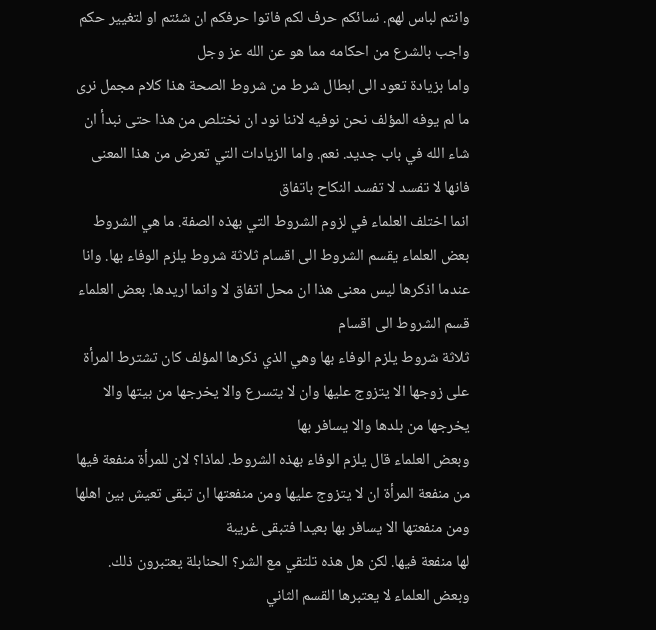وانتم لباس لهم. نسائكم حرف لكم فاتوا حرفكم ان شئتم او لتغيير حكم واجب بالشرع من احكامه مما هو عن الله عز وجل
واما بزيادة تعود الى ابطال شرط من شروط الصحة هذا كلام مجمل نرى ما لم يوفه المؤلف نحن نوفيه لاننا نود ان نختلص من هذا حتى نبدأ ان شاء الله في باب جديد. نعم. واما الزيادات التي تعرض من هذا المعنى فانها لا تفسد لا تفسد النكاح باتفاق
انما اختلف العلماء في لزوم الشروط التي بهذه الصفة. ما هي الشروط بعض العلماء يقسم الشروط الى اقسام ثلاثة شروط يلزم الوفاء بها. وانا عندما اذكرها ليس معنى هذا ان محل اتفاق لا وانما اريدها. بعض العلماء قسم الشروط الى اقسام
ثلاثة شروط يلزم الوفاء بها وهي الذي ذكرها المؤلف كان تشترط المرأة على زوجها الا يتزوج عليها وان لا يتسرع والا يخرجها من بيتها والا يخرجها من بلدها والا يسافر بها
وبعض العلماء قال يلزم الوفاء بهذه الشروط. لماذا؟ لان للمرأة منفعة فيها من منفعة المرأة ان لا يتزوج عليها ومن منفعتها ان تبقى تعيش بين اهلها ومن منفعتها الا يسافر بها بعيدا فتبقى غريبة
لها منفعة فيها. لكن هل هذه تلتقي مع الشر؟ الحنابلة يعتبرون ذلك. وبعض العلماء لا يعتبرها القسم الثاني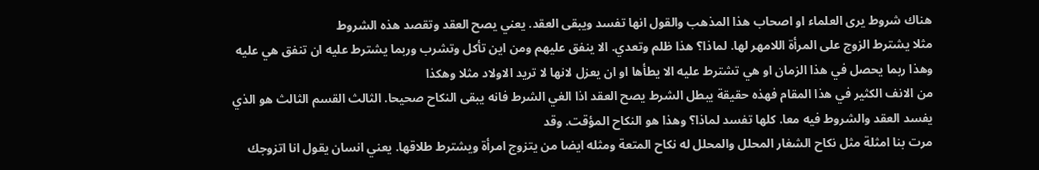هناك شروط يرى العلماء او اصحاب هذا المذهب والقول انها تفسد ويبقى العقد. يعني يصح العقد وتقصد هذه الشروط
مثلا يشترط الزوج على المرأة اللامهر لها. لماذا؟ هذا ظلم وتعدي. الا ينفق عليهم ومن اين تأكل وتشرب وربما يشترط عليه ان تنفق هي عليه وهذا ربما يحصل في هذا الزمان او هي تشترط عليه الا يطأها او ان يعزل لانها لا تريد الاولاد مثلا وهكذا
من الانف الكثير في هذا المقام فهذه حقيقة يبطل الشرط يصح العقد اذا الغي الشرط فانه يبقى النكاح صحيحا. الثالث القسم الثالث هو الذي يفسد العقد والشروط فيه معا. كلها تفسد لماذا؟ وهذا هو النكاح المؤقت. وقد
مرت بنا امثلة مثل نكاح الشغار المحلل والمحلل له نكاح المتعة ومثله ايضا من يتزوج امرأة ويشترط طلاقها. يعني انسان يقول انا اتزوجك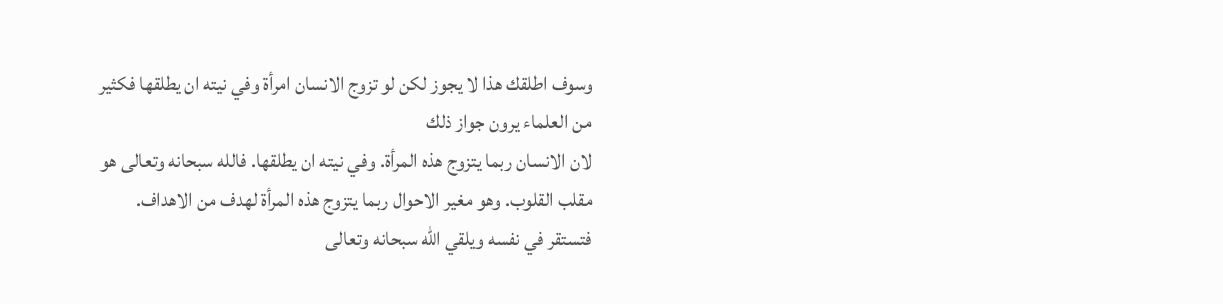وسوف اطلقك هذا لا يجوز لكن لو تزوج الانسان امرأة وفي نيته ان يطلقها فكثير من العلماء يرون جواز ذلك
لان الانسان ربما يتزوج هذه المرأة. وفي نيته ان يطلقها. فالله سبحانه وتعالى هو مقلب القلوب. وهو مغير الاحوال ربما يتزوج هذه المرأة لهدف من الاهداف. فتستقر في نفسه ويلقي الله سبحانه وتعالى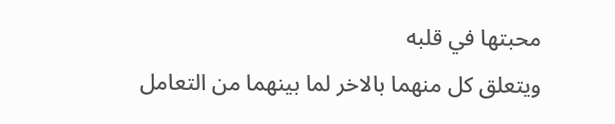محبتها في قلبه
ويتعلق كل منهما بالاخر لما بينهما من التعامل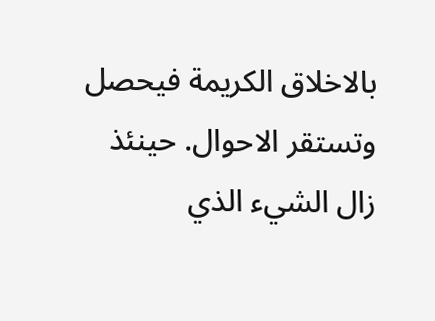بالاخلاق الكريمة فيحصل وتستقر الاحوال. حينئذ زال الشيء الذي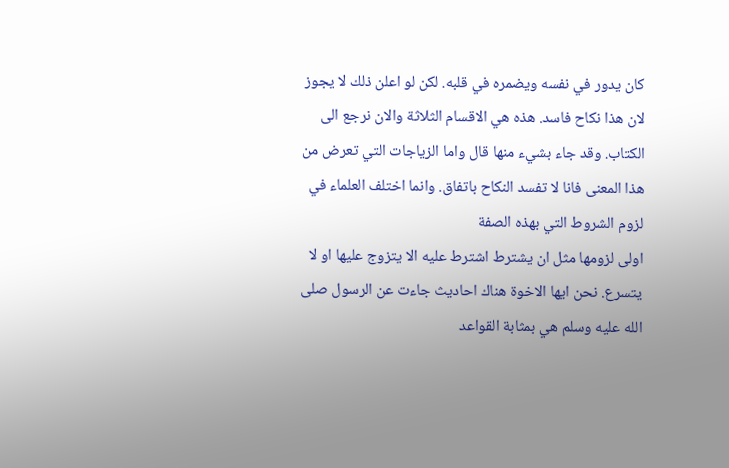كان يدور في نفسه ويضمره في قلبه. لكن لو اعلن ذلك لا يجوز
لان هذا نكاح فاسد. هذه هي الاقسام الثلاثة والان نرجع الى الكتاب. وقد جاء بشيء منها قال واما الزياجات التي تعرض من هذا المعنى فانا لا تفسد النكاح باتفاق. وانما اختلف العلماء في لزوم الشروط التي بهذه الصفة
اولى لزومها مثل ان يشترط اشترط عليه الا يتزوج عليها او لا يتسرع. نحن ايها الاخوة هناك احاديث جاءت عن الرسول صلى الله عليه وسلم هي بمثابة القواعد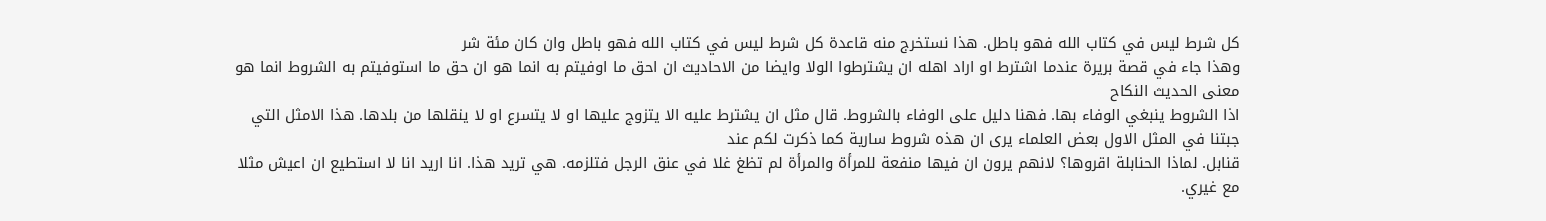كل شرط ليس في كتاب الله فهو باطل. هذا نستخرج منه قاعدة كل شرط ليس في كتاب الله فهو باطل وان كان مئة شر
وهذا جاء في قصة بريرة عندما اشترط او اراد اهله ان يشترطوا الولا وايضا من الاحاديث ان احق ما اوفيتم به انما هو ان حق ما استوفيتم به الشروط انما هو معنى الحديث النكاح
اذا الشروط ينبغي الوفاء بها. فهنا دليل على الوفاء بالشروط. قال مثل ان يشترط عليه الا يتزوج عليها او لا يتسرع او لا ينقلها من بلدها. هذا الامثل التي جبتنا في المثل الاول بعض العلماء يرى ان هذه شروط سارية كما ذكرت لكم عند
قنابل. لماذا الحنابلة اقروها؟ لانهم يرون ان فيها منفعة للمرأة والمرأة لم تظغ غلا في عنق الرجل فتلزمه. هي تريد هذا. انا اريد انا لا استطيع ان اعيش مثلا مع غيري.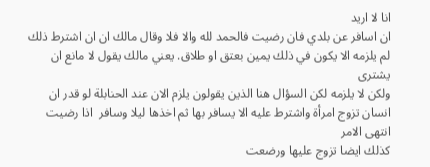انا لا اريد
ان اسافر عن بلدي فان رضيت فالحمد لله والا فلا وقال مالك ان ان اشترط ذلك لم يلزمه الا يكون في ذلك يمين بعتق او طلاق. يعني مالك يقول لا مانع ان يشترى
ولكن لا يلزمه لكن السؤال هنا الذين يقولون يلزم الان عند الحنابلة لو قدر ان انسان تزوج امرأة واشترط عليه الا يسافر بها ثم اخذها ليلا وسافر  اذا رضيت انتهى الامر
كذلك ايضا تزوج عليها ورضعت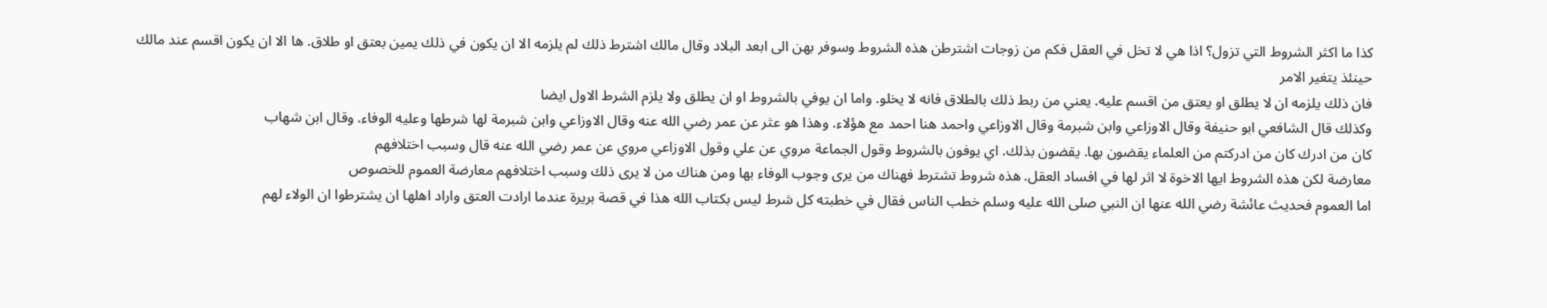كذا ما اكثر الشروط التي تزول؟ اذا هي لا تخل في العقل فكم من زوجات اشترطن هذه الشروط وسوفر بهن الى ابعد البلاد وقال مالك اشترط ذلك لم يلزمه الا ان يكون في ذلك يمين بعتق او طلاق. ها الا ان يكون اقسم عند مالك حينئذ يتغير الامر
فان ذلك يلزمه ان لا يطلق او يعتق من اقسم عليه. يعني من ربط ذلك بالطلاق فانه لا يخلو. واما ان يوفي بالشروط او ان يطلق ولا يلزم الشرط الاول ايضا
وكذلك قال الشافعي ابو حنيفة وقال الاوزاعي وابن شبرمة وقال الاوزاعي واحمد هنا احمد مع هؤلاء. وهذا هو عثر عن عمر رضي الله عنه وقال الاوزاعي وابن شبرمة لها شرطها وعليه الوفاء. وقال ابن شهاب
كان من ادرك كان من ادركتم من العلماء يقضون بها. يقضون بذلك. اي يوفون بالشروط وقول الجماعة مروي عن علي وقول الاوزاعي مروي عن عمر رضي الله عنه قال وسبب اختلافهم
معارضة لكن هذه الشروط ايها الاخوة لا اثر لها في افساد العقل. هذه شروط تشترط فهناك من يرى وجوب الوفاء بها ومن هناك من لا يرى ذلك وسبب اختلافهم معارضة العموم للخصوص
اما العموم فحديث عائشة رضي الله عنها ان النبي صلى الله عليه وسلم خطب الناس فقال في خطبته كل شرط ليس بكتاب الله هذا في قصة بريرة عندما ارادت العتق واراد اهلها ان يشترطوا ان الولاء لهم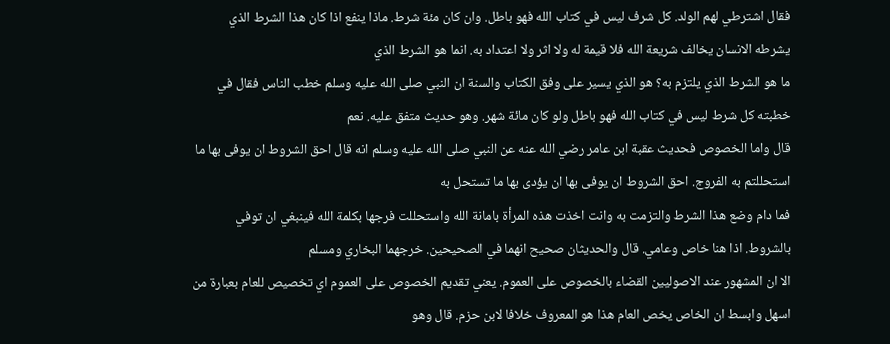فقال اشترطي لهم الولد. كل شرف ليس في كتاب الله فهو باطل. وان كان مئة شرط. ماذا ينفع اذا كان هذا الشرط الذي يشرطه الانسان يخالف شريعة الله فلا قيمة له ولا اثر ولا اعتداد به. انما هو الشرط الذي
ما هو الشرط الذي يلتزم به؟ هو الذي يسير على وفق الكتاب والسنة ان النبي صلى الله عليه وسلم خطب الناس فقال في خطبته كل شرط ليس في كتاب الله فهو باطل ولو كان مائة شهر. وهو حديث متفق عليه. نعم
قال واما الخصوص فحديث عقبة ابن عامر رضي الله عنه عن النبي صلى الله عليه وسلم انه قال احق الشروط ان يوفى بها ما استحللتم به الفروج. احق الشروط ان يوفى بها ان يؤدى بها ما تستحل به
فما دام وضع هذا الشرط والتزمت به وانت اخذت هذه المرأة بامانة الله واستحللت فرجها بكلمة الله فينبغي ان توفي بالشروط. اذا هنا خاص وعامي. قال والحديثان صحيح انهما في الصحيحين. خرجهما البخاري ومسلم
الا ان المشهور عند الاصوليين القضاء بالخصوص على العموم. يعني تقديم الخصوص على العموم اي تخصيص للعام بعبارة من اسهل وابسط ان الخاص يخص العام هذا هو المعروف خلافا لابن حزم. قال وهو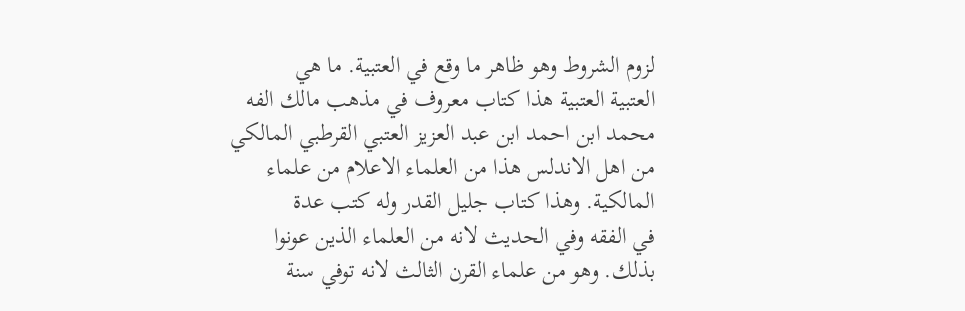لزوم الشروط وهو ظاهر ما وقع في العتبية. ما هي
العتبية العتبية هذا كتاب معروف في مذهب مالك الفه محمد ابن احمد ابن عبد العزيز العتبي القرطبي المالكي من اهل الاندلس هذا من العلماء الاعلام من علماء المالكية. وهذا كتاب جليل القدر وله كتب عدة
في الفقه وفي الحديث لانه من العلماء الذين عونوا بذلك. وهو من علماء القرن الثالث لانه توفي سنة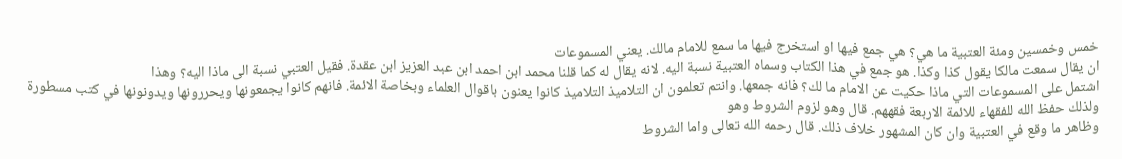خمس وخمسين ومئة العتبية ما هي؟ هي جمع فيها او استخرج فيها ما سمع للامام مالك. يعني المسموعات
ان يقال سمعت مالكا يقول كذا وكذا. هو جمع في هذا الكتاب وسماه العتبية نسبة اليه. لانه يقال له كما قلنا محمد ابن احمد ابن عبد العزيز ابن عقدة. فقيل العتبي نسبة الى ماذا اليه؟ وهذا
اشتمل على المسموعات التي ماذا حكيت عن الامام ما لك؟ فانه جمعها. وانتم تعلمون ان التلاميذ التلاميذ كانوا يعنون باقوال العلماء وبخاصة الائمة. فانهم كانوا يجمعونها ويحررونها ويدونونها في كتب مسطورة ولذلك حفظ الله للفقهاء للائمة الاربعة فقههم. قال وهو لزوم الشروط وهو
وظاهر ما وقع في العتبية وان كان المشهور خلاف ذلك. قال رحمه الله تعالى واما الشروط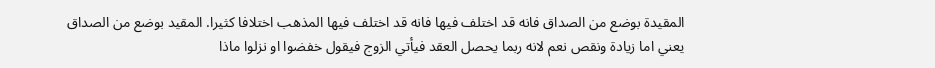المقيدة بوضع من الصداق فانه قد اختلف فيها فانه قد اختلف فيها المذهب اختلافا كثيرا. المقيد بوضع من الصداق
يعني اما زيادة ونقص نعم لانه ربما يحصل العقد فيأتي الزوج فيقول خفضوا او نزلوا ماذا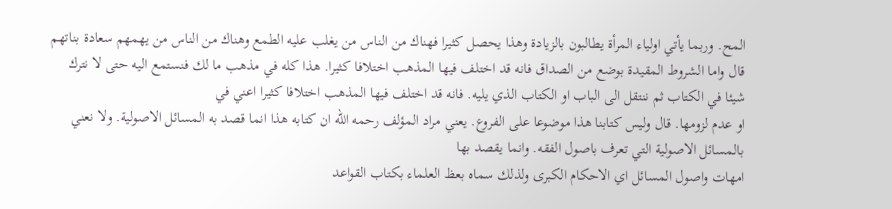المح. وربما يأتي اولياء المرأة يطالبون بالزيادة وهذا يحصل كثيرا فهناك من الناس من يغلب عليه الطمع وهناك من الناس من يهمهم سعادة بناتهم
قال واما الشروط المقيدة بوضع من الصداق فانه قد اختلف فيها المذهب اختلافا كثيرا. هذا كله في مذهب ما لك فنستمع اليه حتى لا نترك شيئا في الكتاب ثم ننتقل الى الباب او الكتاب الذي يليه. فانه قد اختلف فيها المذهب اختلافا كثيرا اعني في
او عدم لزومها. قال وليس كتابنا هذا موضوعا على الفروع. يعني مراد المؤلف رحمه الله ان كتابه هذا انما قصد به المسائل الاصولية. ولا نعني بالمسائل الاصولية التي تعرف باصول الفقه. وانما يقصد بها
امهات واصول المسائل اي الاحكام الكبرى ولذلك سماه بعظ العلماء بكتاب القواعد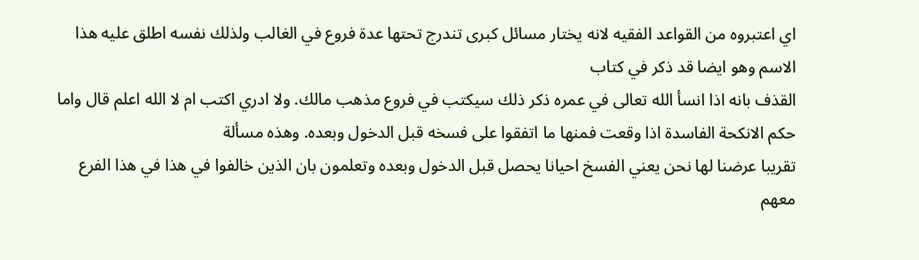اي اعتبروه من القواعد الفقيه لانه يختار مسائل كبرى تندرج تحتها عدة فروع في الغالب ولذلك نفسه اطلق عليه هذا الاسم وهو ايضا قد ذكر في كتاب
القذف بانه اذا انسأ الله تعالى في عمره ذكر ذلك سيكتب في فروع مذهب مالك. ولا ادري اكتب ام لا الله اعلم قال واما حكم الانكحة الفاسدة اذا وقعت فمنها ما اتفقوا على فسخه قبل الدخول وبعده. وهذه مسألة
تقريبا عرضنا لها نحن يعني الفسخ احيانا يحصل قبل الدخول وبعده وتعلمون بان الذين خالفوا في هذا في هذا الفرع معهم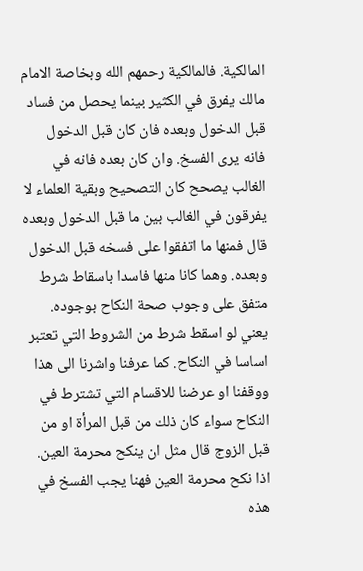المالكية. فالمالكية رحمهم الله وبخاصة الامام مالك يفرق في الكثير بينما يحصل من فساد
قبل الدخول وبعده فان كان قبل الدخول فانه يرى الفسخ. وان كان بعده فانه في الغالب يصحح كان التصحيح وبقية العلماء لا يفرقون في الغالب بين ما قبل الدخول وبعده
قال فمنها ما اتفقوا على فسخه قبل الدخول وبعده. وهما كانا منها فاسدا باسقاط شرط متفق على وجوب صحة النكاح بوجوده. يعني لو اسقط شرط من الشروط التي تعتبر اساسا في النكاح. كما عرفنا واشرنا الى هذا
ووقفنا او عرضنا للاقسام التي تشترط في النكاح سواء كان ذلك من قبل المرأة او من قبل الزوج قال مثل ان ينكح محرمة العين. اذا نكح محرمة العين فهنا يجب الفسخ في هذه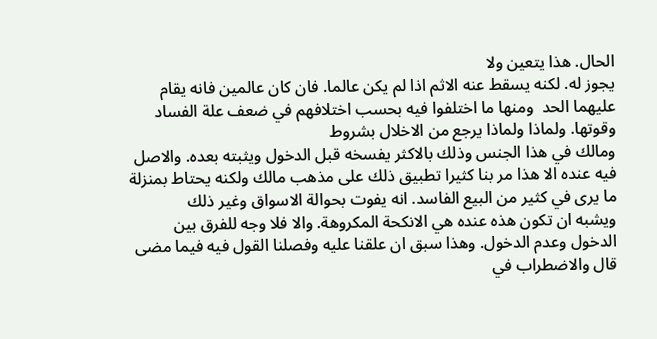الحال. هذا يتعين ولا
يجوز له. لكنه يسقط عنه الاثم اذا لم يكن عالما. فان كان عالمين فانه يقام عليهما الحد  ومنها ما اختلفوا فيه بحسب اختلافهم في ضعف علة الفساد وقوتها. ولماذا ولماذا يرجع من الاخلال بشروط
ومالك في هذا الجنس وذلك بالاكثر يفسخه قبل الدخول ويثبته بعده. والاصل فيه عنده الا هذا مر بنا كثيرا تطبيق ذلك على مذهب مالك ولكنه يحتاط بمنزلة ما يرى في كثير من البيع الفاسد. انه يفوت بحوالة الاسواق وغير ذلك
ويشبه ان تكون هذه عنده هي الانكحة المكروهة. والا فلا وجه للفرق بين الدخول وعدم الدخول. وهذا سبق ان علقنا عليه وفصلنا القول فيه فيما مضى قال والاضطراب في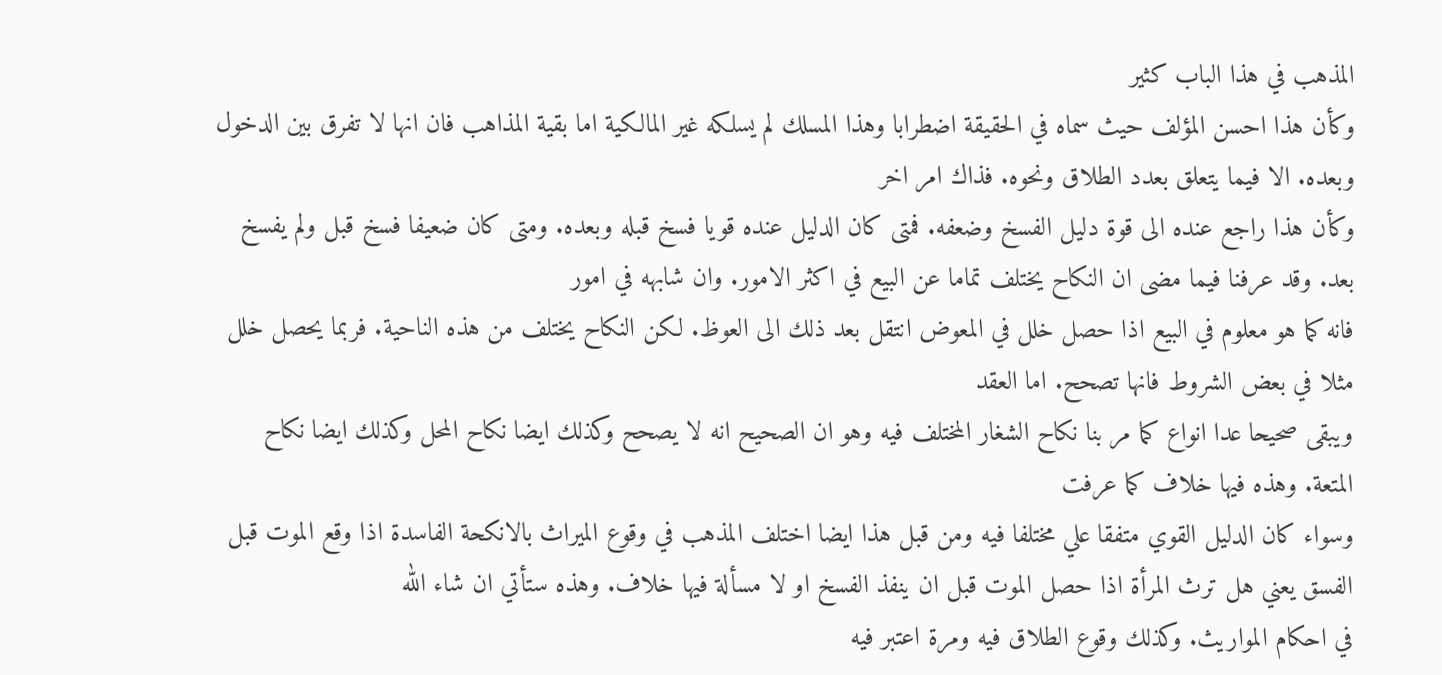المذهب في هذا الباب كثير
وكأن هذا احسن المؤلف حيث سماه في الحقيقة اضطرابا وهذا المسلك لم يسلكه غير المالكية اما بقية المذاهب فان انها لا تفرق بين الدخول وبعده. الا فيما يتعلق بعدد الطلاق ونحوه. فذاك امر اخر
وكأن هذا راجع عنده الى قوة دليل الفسخ وضعفه. فمتى كان الدليل عنده قويا فسخ قبله وبعده. ومتى كان ضعيفا فسخ قبل ولم يفسخ بعد. وقد عرفنا فيما مضى ان النكاح يختلف تماما عن البيع في اكثر الامور. وان شابهه في امور
فانه كما هو معلوم في البيع اذا حصل خلل في المعوض انتقل بعد ذلك الى العوظ. لكن النكاح يختلف من هذه الناحية. فربما يحصل خلل مثلا في بعض الشروط فانها تصحح. اما العقد
ويبقى صحيحا عدا انواع كما مر بنا نكاح الشغار المختلف فيه وهو ان الصحيح انه لا يصحح وكذلك ايضا نكاح المحل وكذلك ايضا نكاح المتعة. وهذه فيها خلاف كما عرفت
وسواء كان الدليل القوي متفقا علي مختلفا فيه ومن قبل هذا ايضا اختلف المذهب في وقوع الميراث بالانكحة الفاسدة اذا وقع الموت قبل الفسق يعني هل ترث المرأة اذا حصل الموت قبل ان ينفذ الفسخ او لا مسألة فيها خلاف. وهذه ستأتي ان شاء الله
في احكام المواريث. وكذلك وقوع الطلاق فيه ومرة اعتبر فيه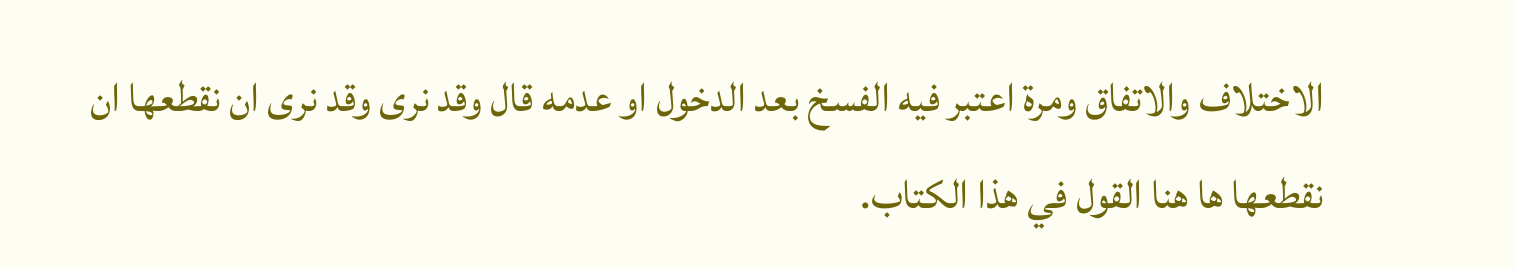الاختلاف والاتفاق ومرة اعتبر فيه الفسخ بعد الدخول او عدمه قال وقد نرى وقد نرى ان نقطعها ان نقطعها ها هنا القول في هذا الكتاب.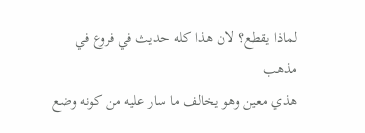لماذا يقطع؟ لان هذا كله حديث في فروع في مذهب
هذي معين وهو يخالف ما سار عليه من كونه وضع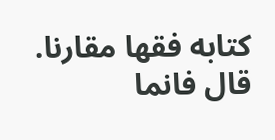كتابه فقها مقارنا. قال فانما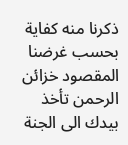ذكرنا منه كفاية بحسب غرضنا المقصود خزائن الرحمن تأخذ بيدك الى الجنة